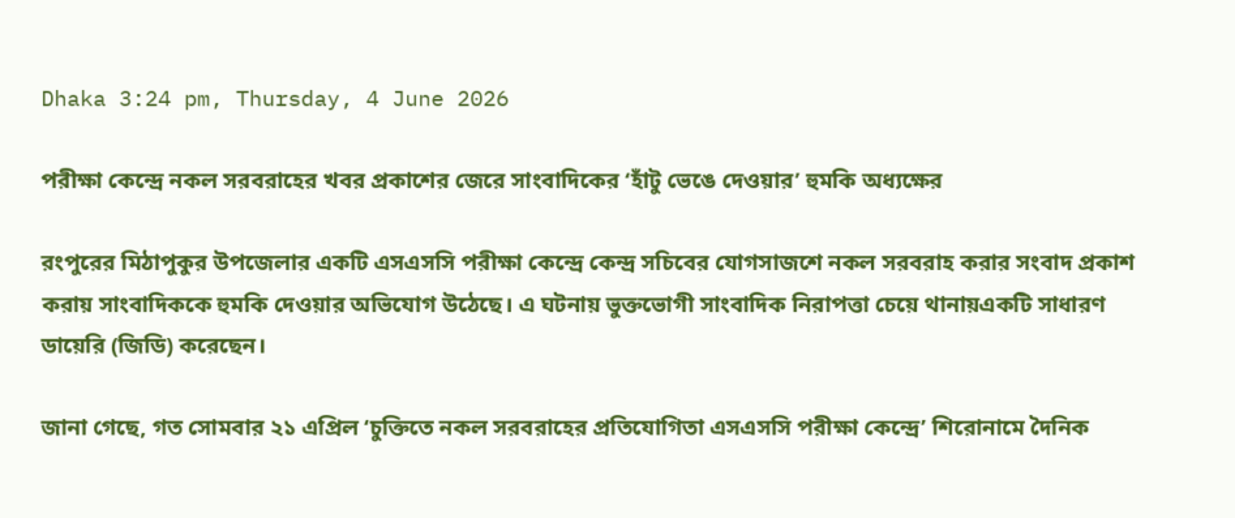Dhaka 3:24 pm, Thursday, 4 June 2026

পরীক্ষা কেন্দ্রে নকল সরবরাহের খবর প্রকাশের জেরে সাংবাদিকের ‘হাঁটু ভেঙে দেওয়ার’ হুমকি অধ্যক্ষের

রংপুরের মিঠাপুকুর উপজেলার একটি এসএসসি পরীক্ষা কেন্দ্রে কেন্দ্র সচিবের যোগসাজশে নকল সরবরাহ করার সংবাদ প্রকাশ করায় সাংবাদিককে হুমকি দেওয়ার অভিযোগ উঠেছে। এ ঘটনায় ভুক্তভোগী সাংবাদিক নিরাপত্তা চেয়ে থানায়একটি সাধারণ ডায়েরি (জিডি) করেছেন।

জানা গেছে, গত সোমবার ২১ এপ্রিল ‘চুক্তিতে নকল সরবরাহের প্রতিযোগিতা এসএসসি পরীক্ষা কেন্দ্রে’ শিরোনামে দৈনিক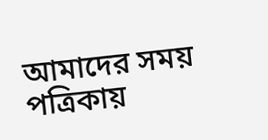আমাদের সময় পত্রিকায়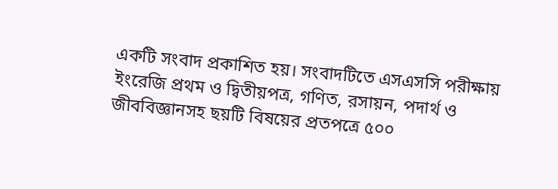একটি সংবাদ প্রকাশিত হয়। সংবাদটিতে এসএসসি পরীক্ষায় ইংরেজি প্রথম ও দ্বিতীয়পত্র, গণিত, রসায়ন, পদার্থ ও জীববিজ্ঞানসহ ছয়টি বিষয়ের প্রতপত্রে ৫০০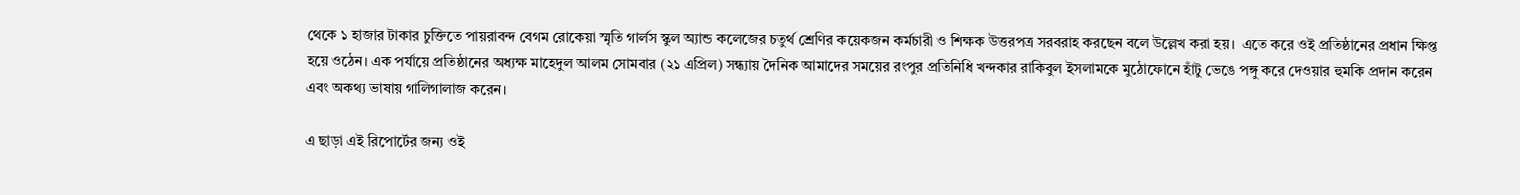থেকে ১ হাজার টাকার চুক্তিতে পায়রাবন্দ বেগম রোকেয়া স্মৃতি গার্লস স্কুল অ্যান্ড কলেজের চতুর্থ শ্রেণির কয়েকজন কর্মচারী ও শিক্ষক উত্তরপত্র সরবরাহ করছেন বলে উল্লেখ করা হয়।  এতে করে ওই প্রতিষ্ঠানের প্রধান ক্ষিপ্ত হয়ে ওঠেন। এক পর্যায়ে প্রতিষ্ঠানের অধ্যক্ষ মাহেদুল আলম সোমবার (২১ এপ্রিল) সন্ধ্যায় দৈনিক আমাদের সময়ের রংপুর প্রতিনিধি খন্দকার রাকিবুল ইসলামকে মুঠোফোনে হাঁটু ভেঙে পঙ্গু করে দেওয়ার হুমকি প্রদান করেন এবং অকথ্য ভাষায় গালিগালাজ করেন।

এ ছাড়া এই রিপোর্টের জন্য ওই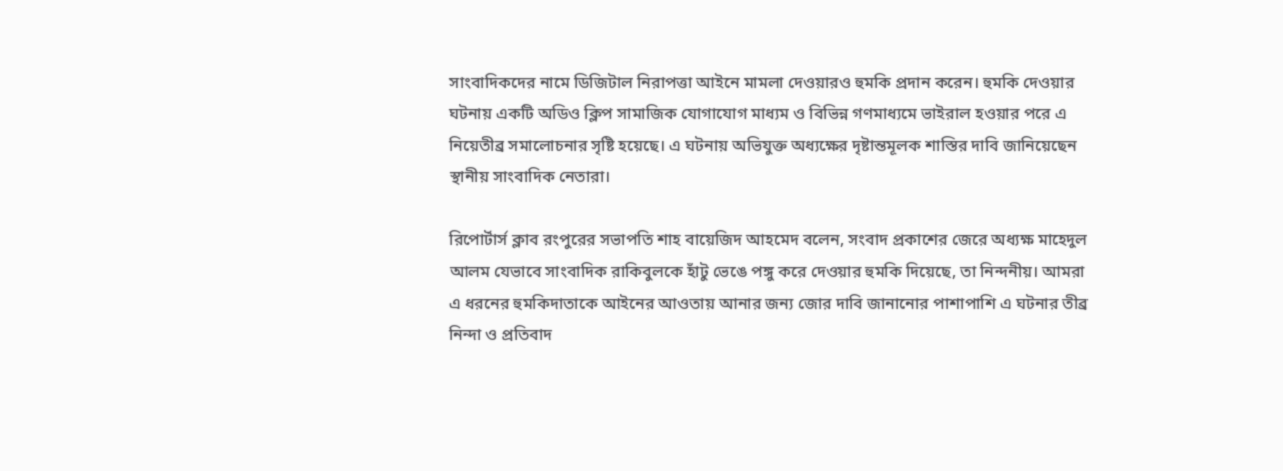সাংবাদিকদের নামে ডিজিটাল নিরাপত্তা আইনে মামলা দেওয়ারও হুমকি প্রদান করেন। হুমকি দেওয়ার ঘটনায় একটি অডিও ক্লিপ সামাজিক যোগাযোগ মাধ্যম ও বিভিন্ন গণমাধ্যমে ভাইরাল হওয়ার পরে এ নিয়েতীব্র সমালোচনার সৃষ্টি হয়েছে। এ ঘটনায় অভিযুক্ত অধ্যক্ষের দৃষ্টান্তমূলক শাস্তির দাবি জানিয়েছেন স্থানীয় সাংবাদিক নেতারা।

রিপোর্টার্স ক্লাব রংপুরের সভাপতি শাহ বায়েজিদ আহমেদ বলেন, সংবাদ প্রকাশের জেরে অধ্যক্ষ মাহেদুল আলম যেভাবে সাংবাদিক রাকিবুলকে হাঁটু ভেঙে পঙ্গু করে দেওয়ার হুমকি দিয়েছে, তা নিন্দনীয়। আমরা এ ধরনের হুমকিদাতাকে আইনের আওতায় আনার জন্য জোর দাবি জানানোর পাশাপাশি এ ঘটনার তীব্র নিন্দা ও প্রতিবাদ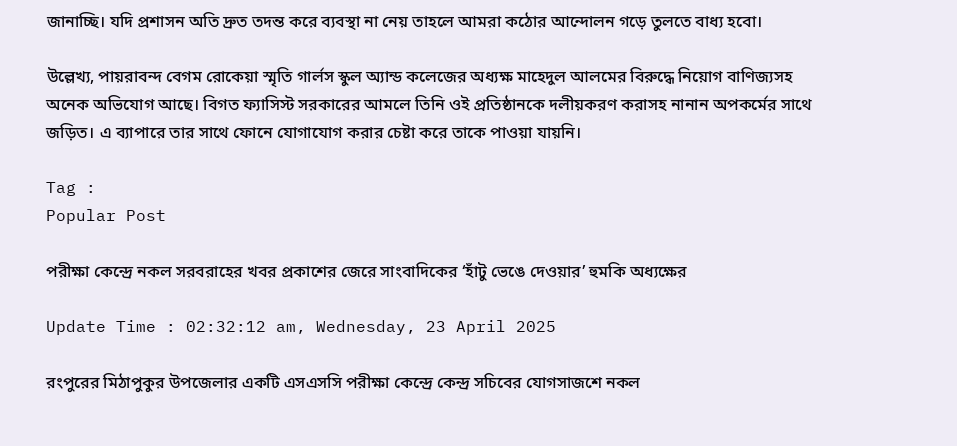জানাচ্ছি। যদি প্রশাসন অতি দ্রুত তদন্ত করে ব্যবস্থা না নেয় তাহলে আমরা কঠোর আন্দোলন গড়ে তুলতে বাধ্য হবো।

উল্লেখ্য, পায়রাবন্দ বেগম রোকেয়া স্মৃতি গার্লস স্কুল অ্যান্ড কলেজের অধ্যক্ষ মাহেদুল আলমের বিরুদ্ধে নিয়োগ বাণিজ্যসহ অনেক অভিযোগ আছে। বিগত ফ্যাসিস্ট সরকারের আমলে তিনি ওই প্রতিষ্ঠানকে দলীয়করণ করাসহ নানান অপকর্মের সাথে জড়িত। এ ব্যাপারে তার সাথে ফোনে যোগাযোগ করার চেষ্টা করে তাকে পাওয়া যায়নি।

Tag :
Popular Post

পরীক্ষা কেন্দ্রে নকল সরবরাহের খবর প্রকাশের জেরে সাংবাদিকের ‘হাঁটু ভেঙে দেওয়ার’ হুমকি অধ্যক্ষের

Update Time : 02:32:12 am, Wednesday, 23 April 2025

রংপুরের মিঠাপুকুর উপজেলার একটি এসএসসি পরীক্ষা কেন্দ্রে কেন্দ্র সচিবের যোগসাজশে নকল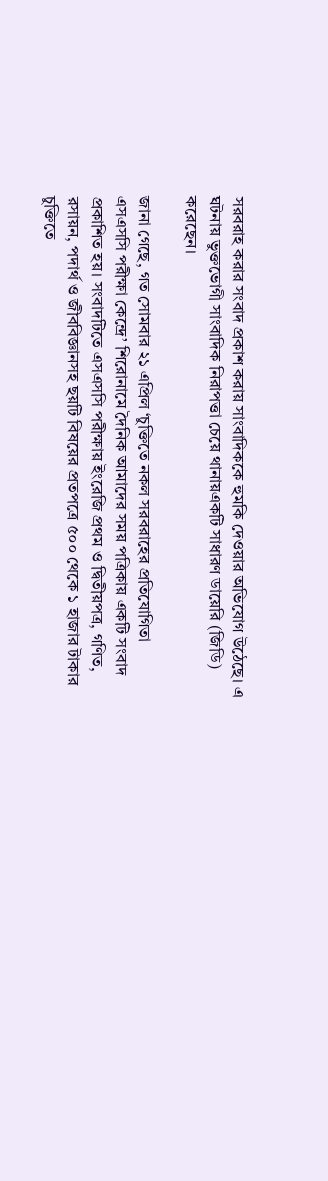সরবরাহ করার সংবাদ প্রকাশ করায় সাংবাদিককে হুমকি দেওয়ার অভিযোগ উঠেছে। এ ঘটনায় ভুক্তভোগী সাংবাদিক নিরাপত্তা চেয়ে থানায়একটি সাধারণ ডায়েরি (জিডি) করেছেন।

জানা গেছে, গত সোমবার ২১ এপ্রিল ‘চুক্তিতে নকল সরবরাহের প্রতিযোগিতা এসএসসি পরীক্ষা কেন্দ্রে’ শিরোনামে দৈনিক আমাদের সময় পত্রিকায় একটি সংবাদ প্রকাশিত হয়। সংবাদটিতে এসএসসি পরীক্ষায় ইংরেজি প্রথম ও দ্বিতীয়পত্র, গণিত, রসায়ন, পদার্থ ও জীববিজ্ঞানসহ ছয়টি বিষয়ের প্রতপত্রে ৫০০ থেকে ১ হাজার টাকার চুক্তিতে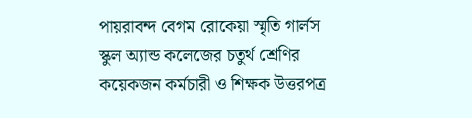পায়রাবন্দ বেগম রোকেয়া স্মৃতি গার্লস স্কুল অ্যান্ড কলেজের চতুর্থ শ্রেণির কয়েকজন কর্মচারী ও শিক্ষক উত্তরপত্র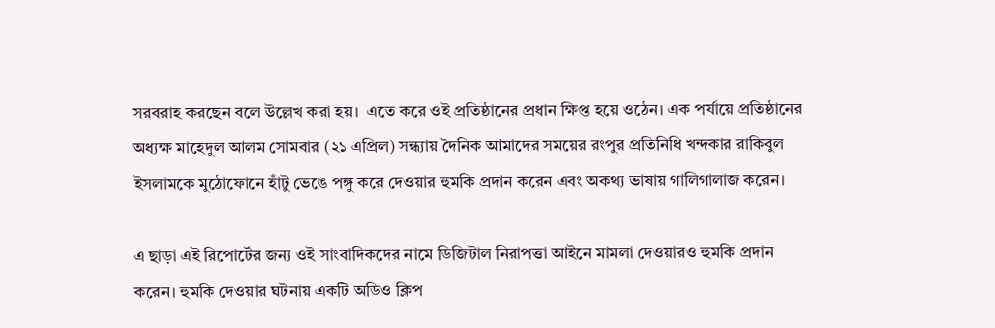সরবরাহ করছেন বলে উল্লেখ করা হয়।  এতে করে ওই প্রতিষ্ঠানের প্রধান ক্ষিপ্ত হয়ে ওঠেন। এক পর্যায়ে প্রতিষ্ঠানের অধ্যক্ষ মাহেদুল আলম সোমবার (২১ এপ্রিল) সন্ধ্যায় দৈনিক আমাদের সময়ের রংপুর প্রতিনিধি খন্দকার রাকিবুল ইসলামকে মুঠোফোনে হাঁটু ভেঙে পঙ্গু করে দেওয়ার হুমকি প্রদান করেন এবং অকথ্য ভাষায় গালিগালাজ করেন।

এ ছাড়া এই রিপোর্টের জন্য ওই সাংবাদিকদের নামে ডিজিটাল নিরাপত্তা আইনে মামলা দেওয়ারও হুমকি প্রদান করেন। হুমকি দেওয়ার ঘটনায় একটি অডিও ক্লিপ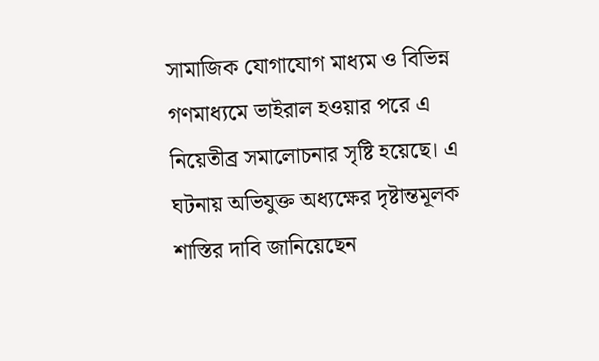সামাজিক যোগাযোগ মাধ্যম ও বিভিন্ন গণমাধ্যমে ভাইরাল হওয়ার পরে এ নিয়েতীব্র সমালোচনার সৃষ্টি হয়েছে। এ ঘটনায় অভিযুক্ত অধ্যক্ষের দৃষ্টান্তমূলক শাস্তির দাবি জানিয়েছেন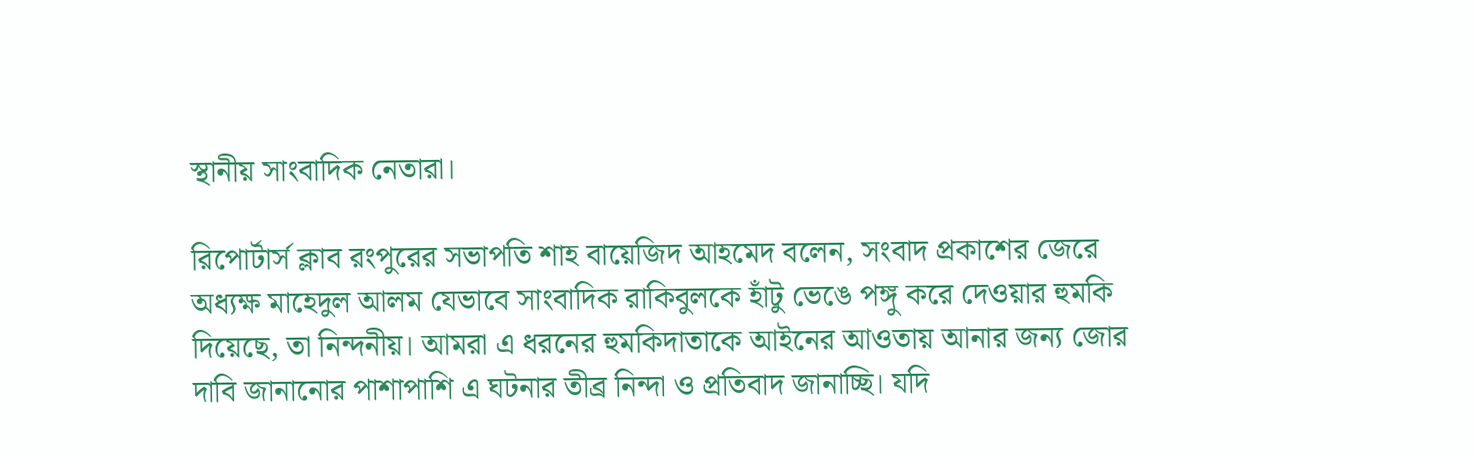স্থানীয় সাংবাদিক নেতারা।

রিপোর্টার্স ক্লাব রংপুরের সভাপতি শাহ বায়েজিদ আহমেদ বলেন, সংবাদ প্রকাশের জেরে অধ্যক্ষ মাহেদুল আলম যেভাবে সাংবাদিক রাকিবুলকে হাঁটু ভেঙে পঙ্গু করে দেওয়ার হুমকি দিয়েছে, তা নিন্দনীয়। আমরা এ ধরনের হুমকিদাতাকে আইনের আওতায় আনার জন্য জোর দাবি জানানোর পাশাপাশি এ ঘটনার তীব্র নিন্দা ও প্রতিবাদ জানাচ্ছি। যদি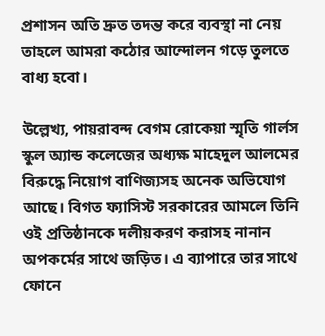প্রশাসন অতি দ্রুত তদন্ত করে ব্যবস্থা না নেয় তাহলে আমরা কঠোর আন্দোলন গড়ে তুলতে বাধ্য হবো।

উল্লেখ্য, পায়রাবন্দ বেগম রোকেয়া স্মৃতি গার্লস স্কুল অ্যান্ড কলেজের অধ্যক্ষ মাহেদুল আলমের বিরুদ্ধে নিয়োগ বাণিজ্যসহ অনেক অভিযোগ আছে। বিগত ফ্যাসিস্ট সরকারের আমলে তিনি ওই প্রতিষ্ঠানকে দলীয়করণ করাসহ নানান অপকর্মের সাথে জড়িত। এ ব্যাপারে তার সাথে ফোনে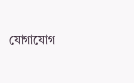যোগাযোগ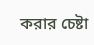করার চেষ্টা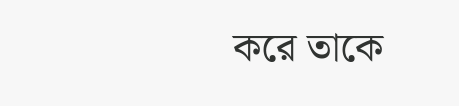করে তাকে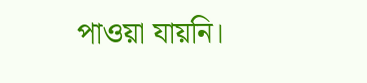পাওয়া যায়নি।